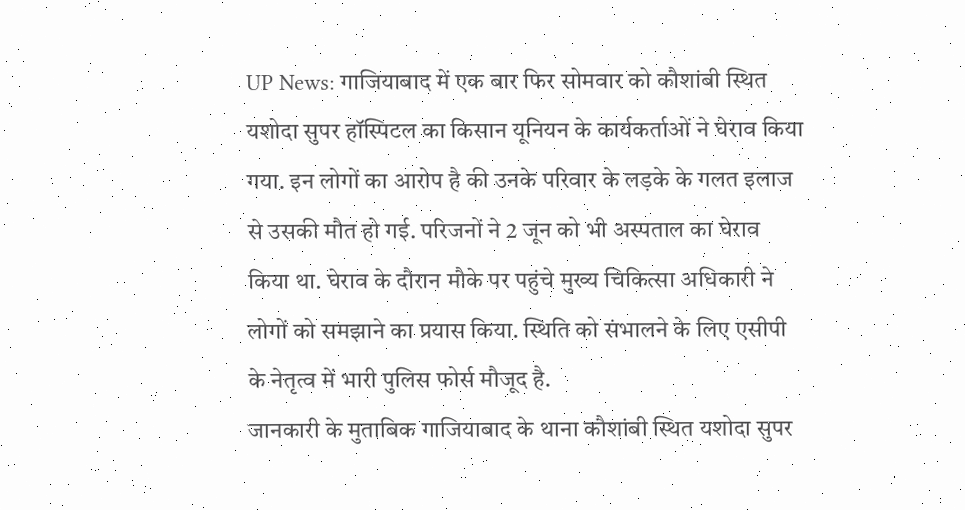UP News: गाजियाबाद में एक बार फिर सोमवार को कौशांबी स्थित यशोदा सुपर हॉस्पिटल का किसान यूनियन के कार्यकर्ताओं ने घेराव किया गया. इन लोगों का आरोप है की उनके परिवार के लड़के के गलत इलाज से उसकी मौत हो गई. परिजनों ने 2 जून को भी अस्पताल का घेराव किया था. घेराव के दौरान मौके पर पहुंचे मुख्य चिकित्सा अधिकारी ने लोगों को समझाने का प्रयास किया. स्थिति को संभालने के लिए एसीपी के नेतृत्व में भारी पुलिस फोर्स मौजूद है.
जानकारी के मुताबिक गाजियाबाद के थाना कौशांबी स्थित यशोदा सुपर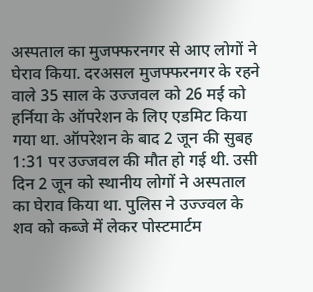अस्पताल का मुजफ्फरनगर से आए लोगों ने घेराव किया. दरअसल मुजफ्फरनगर के रहने वाले 35 साल के उज्जवल को 26 मई को हर्निया के ऑपरेशन के लिए एडमिट किया गया था. ऑपरेशन के बाद 2 जून की सुबह 1:31 पर उज्जवल की मौत हो गई थी. उसी दिन 2 जून को स्थानीय लोगों ने अस्पताल का घेराव किया था. पुलिस ने उज्ज्वल के शव को कब्जे में लेकर पोस्टमार्टम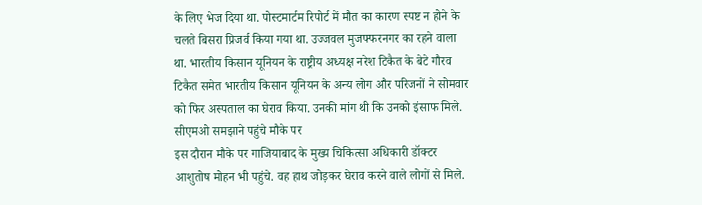के लिए भेज दिया था. पोस्टमार्टम रिपोर्ट में मौत का कारण स्पष्ट न होने के चलते बिसरा प्रिजर्व किया गया था. उज्जवल मुजफ्फरनगर का रहने वाला था. भारतीय किसान यूनियन के राष्ट्रीय अध्यक्ष नरेश टिकैत के बेटे गौरव टिकैत समेत भारतीय किसान यूनियन के अन्य लोग और परिजनों ने सोमवार को फिर अस्पताल का घेराव किया. उनकी मांग थी कि उनको इंसाफ मिले.
सीएमओ समझाने पहुंचे मौके पर
इस दौरान मौके पर गाजियाबाद के मुख्य चिकित्सा अधिकारी डॉक्टर आशुतोष मोहन भी पहुंचे. वह हाथ जोड़कर घेराव करने वाले लोगों से मिले.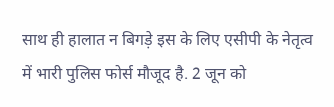साथ ही हालात न बिगड़े इस के लिए एसीपी के नेतृत्व में भारी पुलिस फोर्स मौजूद है. 2 जून को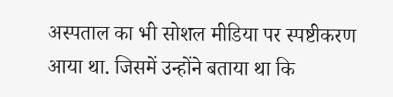अस्पताल का भी सोशल मीडिया पर स्पष्टीकरण आया था. जिसमें उन्होंने बताया था कि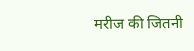मरीज की जितनी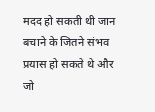मदद हो सकती थी जान बचाने के जितने संभव प्रयास हो सकते थे और जो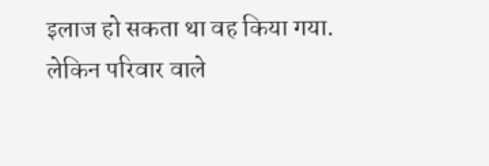इलाज हो सकता था वह किया गया. लेकिन परिवार वाले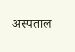अस्पताल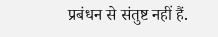प्रबंधन से संतुष्ट नहीं हैं.